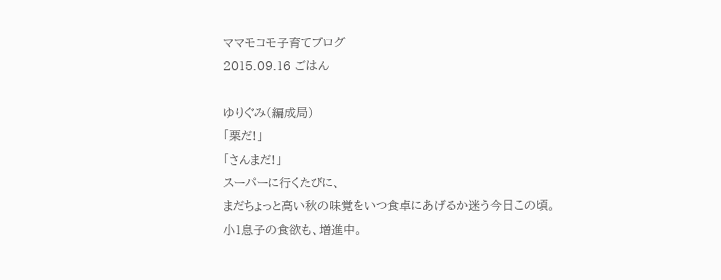ママモコモ子育てブログ
2015.09.16 ごはん

ゆりぐみ(編成局)
「栗だ!」
「さんまだ!」
スーパーに行くたびに、
まだちょっと高い秋の味覚をいつ食卓にあげるか迷う今日この頃。
小1息子の食欲も、増進中。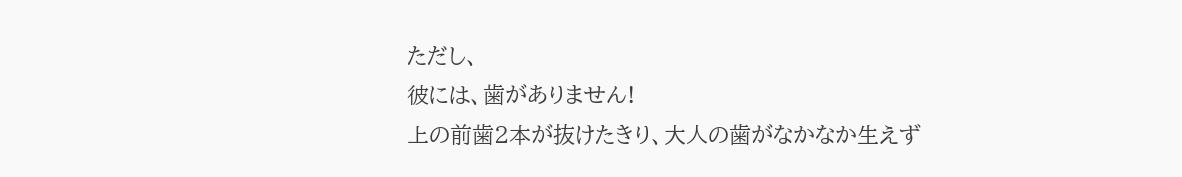ただし、
彼には、歯がありません!
上の前歯2本が抜けたきり、大人の歯がなかなか生えず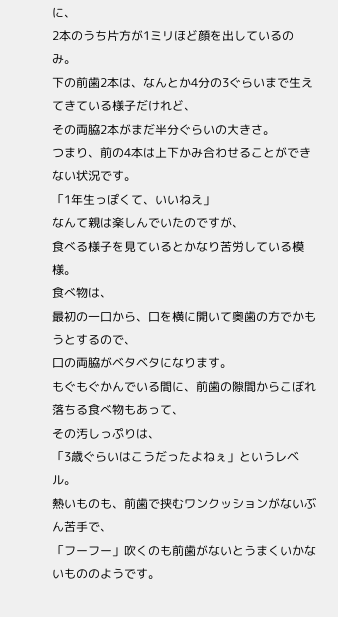に、
2本のうち片方が1ミリほど顔を出しているのみ。
下の前歯2本は、なんとか4分の3ぐらいまで生えてきている様子だけれど、
その両脇2本がまだ半分ぐらいの大きさ。
つまり、前の4本は上下かみ合わせることができない状況です。
「1年生っぽくて、いいねえ」
なんて親は楽しんでいたのですが、
食べる様子を見ているとかなり苦労している模様。
食べ物は、
最初の一口から、口を横に開いて奥歯の方でかもうとするので、
口の両脇がベタベタになります。
もぐもぐかんでいる間に、前歯の隙間からこぼれ落ちる食べ物もあって、
その汚しっぷりは、
「3歳ぐらいはこうだったよねぇ」というレベル。
熱いものも、前歯で挟むワンクッションがないぶん苦手で、
「フーフー」吹くのも前歯がないとうまくいかないもののようです。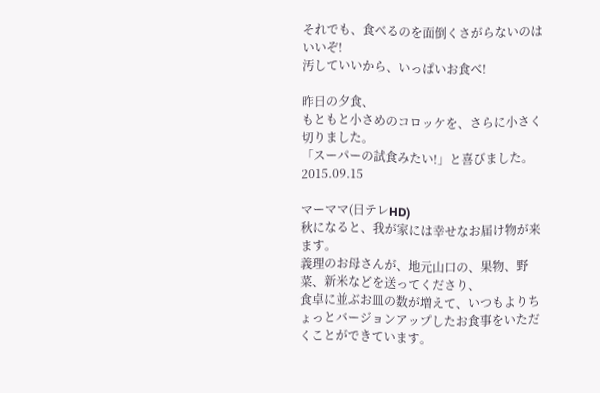それでも、食べるのを面倒くさがらないのはいいぞ!
汚していいから、いっぱいお食べ!

昨日の夕食、
もともと小さめのコロッケを、さらに小さく切りました。
「スーパーの試食みたい!」と喜びました。
2015.09.15

マーママ(日テレHD)
秋になると、我が家には幸せなお届け物が来ます。
義理のお母さんが、地元山口の、果物、野菜、新米などを送ってくださり、
食卓に並ぶお皿の数が増えて、いつもよりちょっとバージョンアップしたお食事をいただくことができています。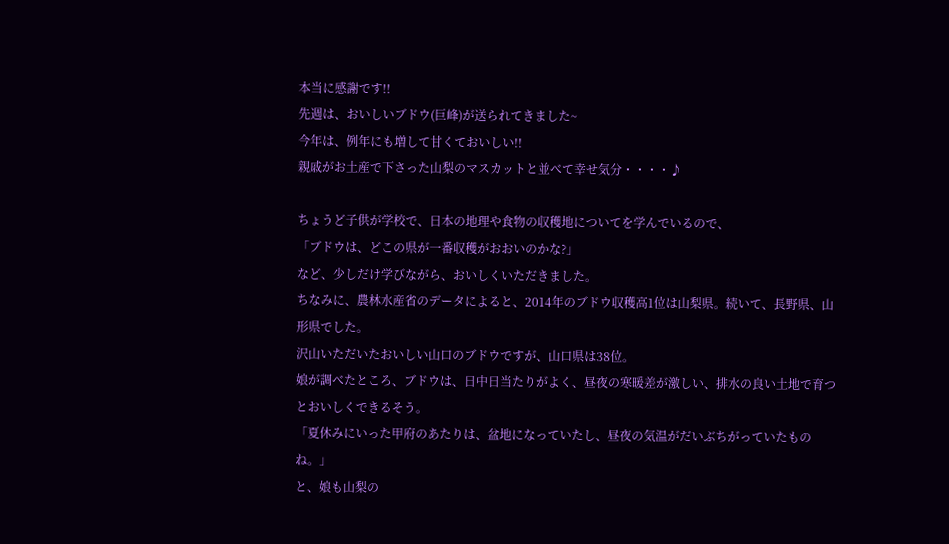本当に感謝です!!
先週は、おいしいブドウ(巨峰)が送られてきました~
今年は、例年にも増して甘くておいしい!!
親戚がお土産で下さった山梨のマスカットと並べて幸せ気分・・・・♪

ちょうど子供が学校で、日本の地理や食物の収穫地についてを学んでいるので、
「ブドウは、どこの県が一番収穫がおおいのかな?」
など、少しだけ学びながら、おいしくいただきました。
ちなみに、農林水産省のデータによると、2014年のブドウ収穫高1位は山梨県。続いて、長野県、山形県でした。
沢山いただいたおいしい山口のブドウですが、山口県は38位。
娘が調べたところ、ブドウは、日中日当たりがよく、昼夜の寒暖差が激しい、排水の良い土地で育つとおいしくできるそう。
「夏休みにいった甲府のあたりは、盆地になっていたし、昼夜の気温がだいぶちがっていたものね。」
と、娘も山梨の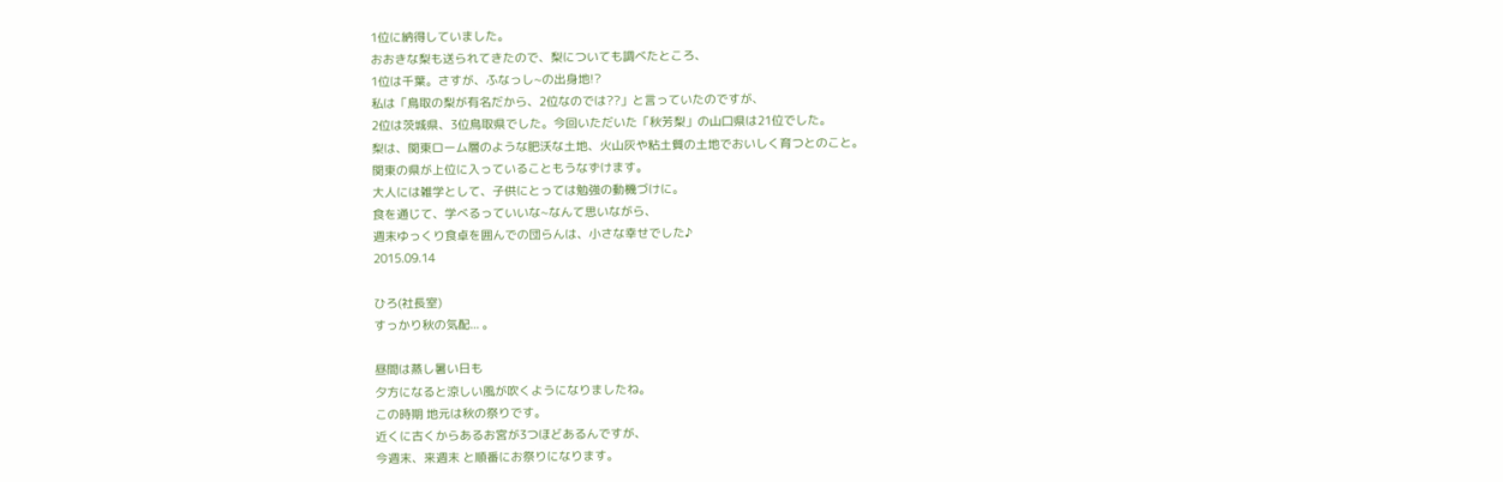1位に納得していました。
おおきな梨も送られてきたので、梨についても調べたところ、
1位は千葉。さすが、ふなっし~の出身地!?
私は「鳥取の梨が有名だから、2位なのでは??」と言っていたのですが、
2位は茨城県、3位鳥取県でした。今回いただいた「秋芳梨」の山口県は21位でした。
梨は、関東ローム層のような肥沃な土地、火山灰や粘土質の土地でおいしく育つとのこと。
関東の県が上位に入っていることもうなずけます。
大人には雑学として、子供にとっては勉強の動機づけに。
食を通じて、学べるっていいな~なんて思いながら、
週末ゆっくり食卓を囲んでの団らんは、小さな幸せでした♪
2015.09.14

ひろ(社長室)
すっかり秋の気配... 。

昼間は蒸し暑い日も
夕方になると涼しい風が吹くようになりましたね。
この時期 地元は秋の祭りです。
近くに古くからあるお宮が3つほどあるんですが、
今週末、来週末 と順番にお祭りになります。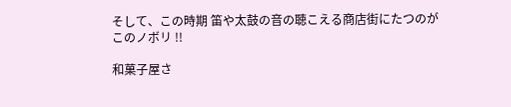そして、この時期 笛や太鼓の音の聴こえる商店街にたつのが
このノボリ !!

和菓子屋さ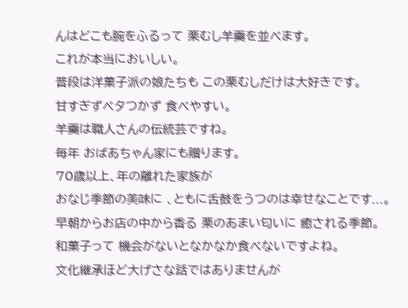んはどこも腕をふるって 栗むし羊羹を並べます。
これが本当においしい。
普段は洋菓子派の娘たちも この栗むしだけは大好きです。
甘すぎずベタつかず 食べやすい。
羊羹は職人さんの伝統芸ですね。
毎年 おばあちゃん家にも贈ります。
70歳以上、年の離れた家族が
おなじ季節の美味に 、ともに舌鼓をうつのは幸せなことです...。
早朝からお店の中から香る 栗のあまい匂いに 癒される季節。
和菓子って 機会がないとなかなか食べないですよね。
文化継承ほど大げさな話ではありませんが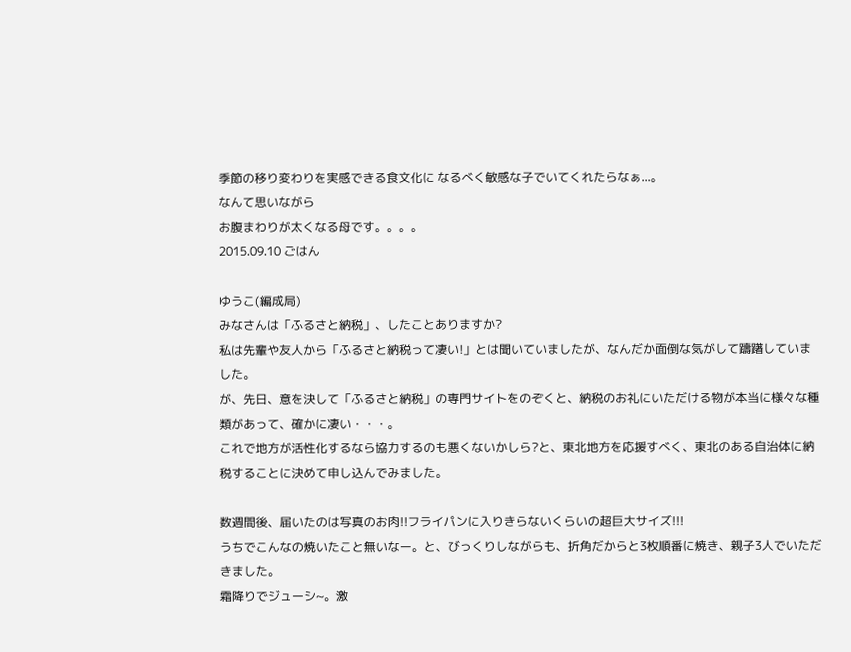季節の移り変わりを実感できる食文化に なるべく敏感な子でいてくれたらなぁ...。
なんて思いながら
お腹まわりが太くなる母です。。。。
2015.09.10 ごはん

ゆうこ(編成局)
みなさんは「ふるさと納税」、したことありますか?
私は先輩や友人から「ふるさと納税って凄い!」とは聞いていましたが、なんだか面倒な気がして躊躇していました。
が、先日、意を決して「ふるさと納税」の専門サイトをのぞくと、納税のお礼にいただける物が本当に様々な種類があって、確かに凄い・・・。
これで地方が活性化するなら協力するのも悪くないかしら?と、東北地方を応援すべく、東北のある自治体に納税することに決めて申し込んでみました。

数週間後、届いたのは写真のお肉!!フライパンに入りきらないくらいの超巨大サイズ!!!
うちでこんなの焼いたこと無いなー。と、びっくりしながらも、折角だからと3枚順番に焼き、親子3人でいただきました。
霜降りでジューシ~。激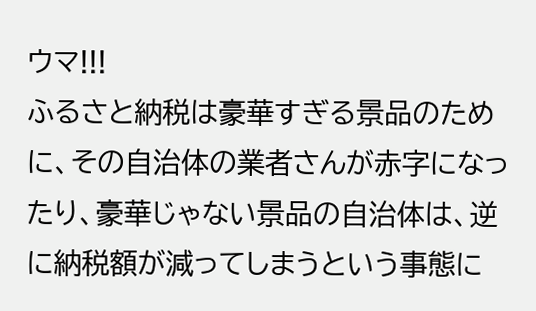ウマ!!!
ふるさと納税は豪華すぎる景品のために、その自治体の業者さんが赤字になったり、豪華じゃない景品の自治体は、逆に納税額が減ってしまうという事態に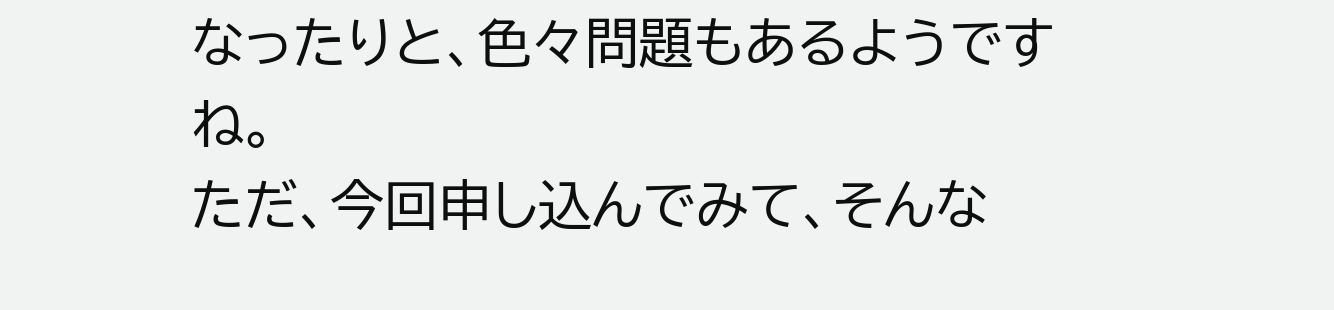なったりと、色々問題もあるようですね。
ただ、今回申し込んでみて、そんな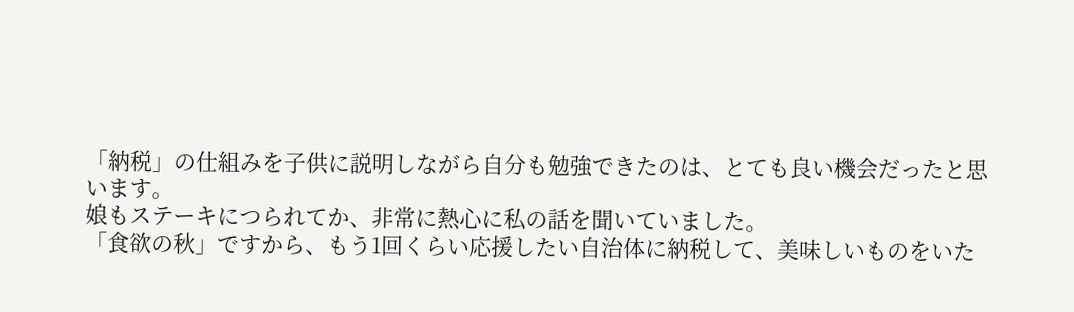「納税」の仕組みを子供に説明しながら自分も勉強できたのは、とても良い機会だったと思います。
娘もステーキにつられてか、非常に熱心に私の話を聞いていました。
「食欲の秋」ですから、もう1回くらい応援したい自治体に納税して、美味しいものをいた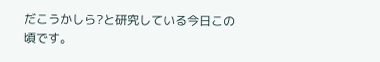だこうかしら?と研究している今日この頃です。